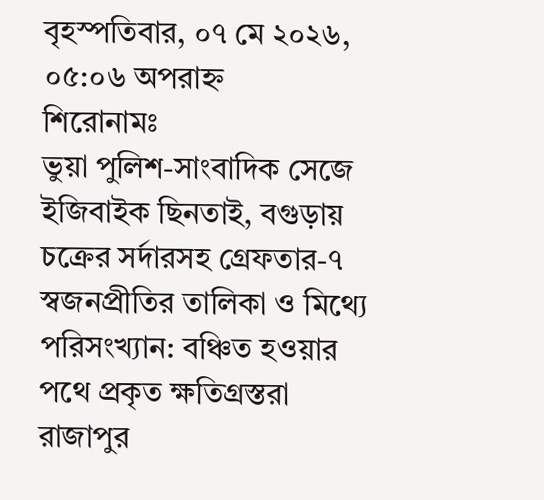বৃহস্পতিবার, ০৭ মে ২০২৬, ০৫:০৬ অপরাহ্ন
শিরোনামঃ
ভুয়া পুলিশ-সাংবাদিক সেজে ইজিবাইক ছিনতাই, বগুড়ায় চক্রের সর্দারসহ গ্রেফতার-৭ স্বজনপ্রীতির তালিকা ও মিথ্যে পরিসংখ্যান: বঞ্চিত হওয়ার পথে প্রকৃত ক্ষতিগ্রস্তরা  রাজাপুর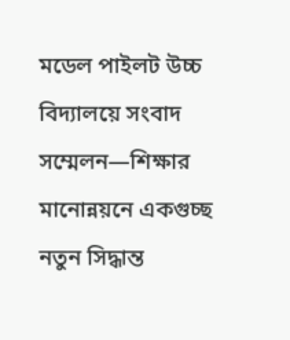মডেল পাইলট উচ্চ বিদ্যালয়ে সংবাদ সম্মেলন—শিক্ষার মানোন্নয়নে একগুচ্ছ নতুন সিদ্ধান্ত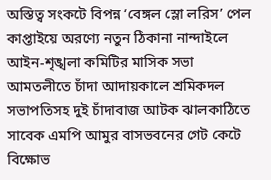অস্তিত্ব সংকটে বিপন্ন ‘বেঙ্গল স্লো লরিস’ পেল কাপ্তাইয়ে অরণ্যে নতুন ঠিকানা নান্দাইলে আইন-শৃঙ্খলা কমিটির মাসিক সভা আমতলীতে চাঁদা আদায়কালে শ্রমিকদল সভাপতিসহ দুই চাঁদাবাজ আটক ঝালকাঠিতে সাবেক এমপি আমুর বাসভবনের গেট কেটে বিক্ষোভ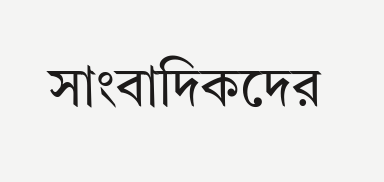সাংবাদিকদের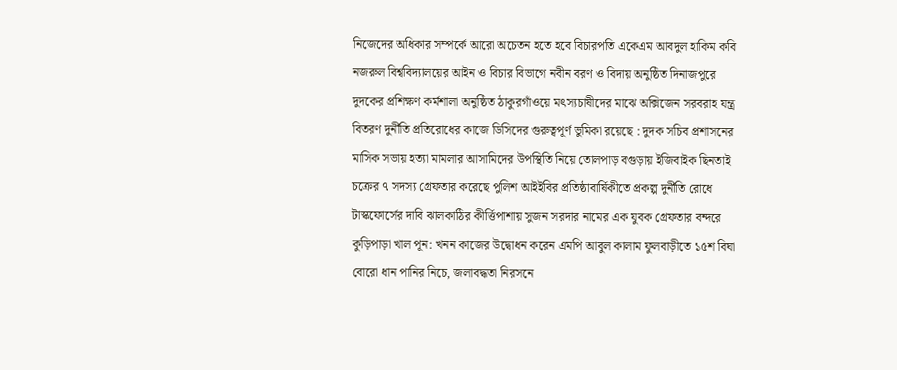নিজেদের অধিকার সম্পর্কে আরো অচেতন হতে হবে বিচারপতি একেএম আবদুল হাকিম কবি নজরুল বিশ্ববিদ্যালয়ের আইন ও বিচার বিভাগে নবীন বরণ ও বিদায় অনুষ্ঠিত দিনাজপুরে দুদকের প্রশিক্ষণ কর্মশালা অনুষ্ঠিত ঠাকুরগাঁওয়ে মৎস্যচাষীদের মাঝে অক্সিজেন সরবরাহ যন্ত্র বিতরণ দুর্নীতি প্রতিরোধের কাজে ডিসিদের গুরুত্বপূর্ণ ভুমিকা রয়েছে : দুদক সচিব প্রশাসনের মাসিক সভায় হত্যা মামলার আসামিদের উপস্থিতি নিয়ে তোলপাড় বগুড়ায় ইজিবাইক ছিনতাই চক্রের ৭ সদস্য গ্রেফতার করেছে পুলিশ আইইবির প্রতিষ্ঠাবার্ষিকীতে প্রকল্প দুর্নীতি রোধে টাস্কফোর্সের দাবি ঝালকাঠির কীর্ত্তিপাশায় সুজন সরদার নামের এক যুবক গ্রেফতার বন্দরে কুড়িপাড়া খাল পূন: খনন কাজের উদ্বোধন করেন এমপি আবুল কালাম ফুলবাড়ীতে ১৫শ বিঘা বোরো ধান পানির নিচে, জলাবদ্ধতা নিরসনে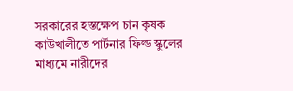সরকারের হস্তক্ষেপ চান কৃষক কাউখালীতে পার্টনার ফিল্ড স্কুলের মাধ্যমে নারীদের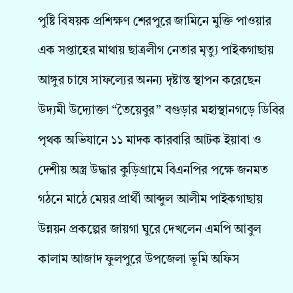পুষ্টি বিষয়ক প্রশিক্ষণ শেরপুরে জামিনে মুক্তি পাওয়ার এক সপ্তাহের মাথায় ছাত্রলীগ নেতার মৃত্যু পাইকগাছায় আঙ্গুর চাষে সাফল্যের অনন্য দৃষ্টান্ত স্থাপন করেছেন উদ্যমী উদ্যোক্তা “তৈয়েবুর” বগুড়ার মহাস্থানগড়ে ডিবির পৃথক অভিযানে ১১ মাদক কারবারি আটক ইয়াবা ও দেশীয় অস্ত্র উদ্ধার কুড়িগ্রামে বিএনপির পক্ষে জনমত গঠনে মাঠে মেয়র প্রার্থী আব্দুল আলীম পাইকগাছায় উন্নয়ন প্রকল্পের জায়গা ঘুরে দেখলেন এমপি আবুল কালাম আজাদ ফুলপুরে উপজেলা ভূমি অফিস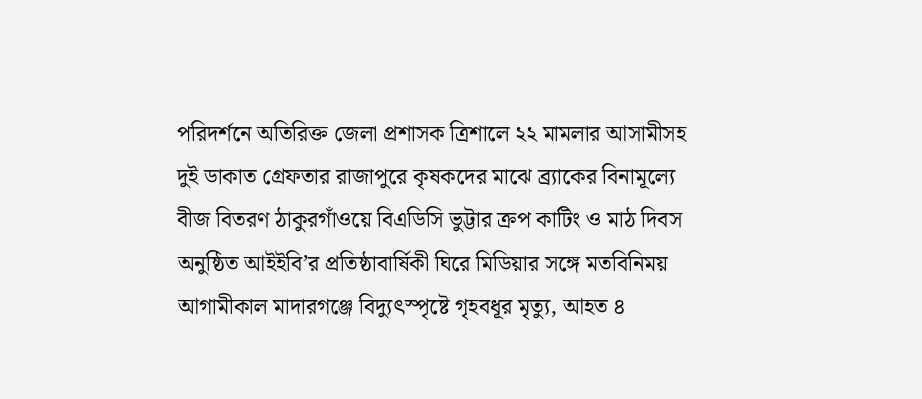পরিদর্শনে অতিরিক্ত জেলা প্রশাসক ত্রিশালে ২২ মামলার আসামীসহ দুই ডাকাত গ্রেফতার রাজাপুরে কৃষকদের মাঝে ব্র্যাকের বিনামূল্যে বীজ বিতরণ ঠাকুরগাঁওয়ে বিএডিসি ভুট্টার ক্রপ কাটিং ও মাঠ দিবস অনুষ্ঠিত আইইবি’র প্রতিষ্ঠাবার্ষিকী ঘিরে মিডিয়ার সঙ্গে মতবিনিময় আগামীকাল মাদারগঞ্জে বিদ্যুৎস্পৃষ্টে গৃহবধূর মৃত্যু, আহত ৪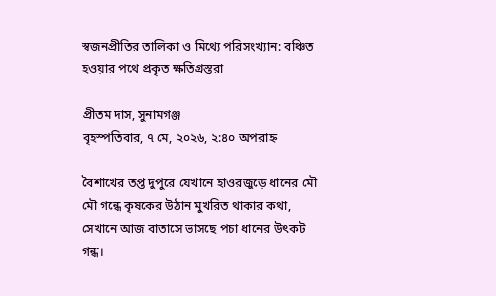স্বজনপ্রীতির তালিকা ও মিথ্যে পরিসংখ্যান: বঞ্চিত হওয়ার পথে প্রকৃত ক্ষতিগ্রস্তরা

প্রীতম দাস, সুনামগঞ্জ
বৃহস্পতিবার, ৭ মে, ২০২৬, ২:৪০ অপরাহ্ন

বৈশাখের তপ্ত দুপুরে যেখানে হাওরজুড়ে ধানের মৌ মৌ গন্ধে কৃষকের উঠান মুখরিত থাকার কথা, সেখানে আজ বাতাসে ভাসছে পচা ধানের উৎকট গন্ধ।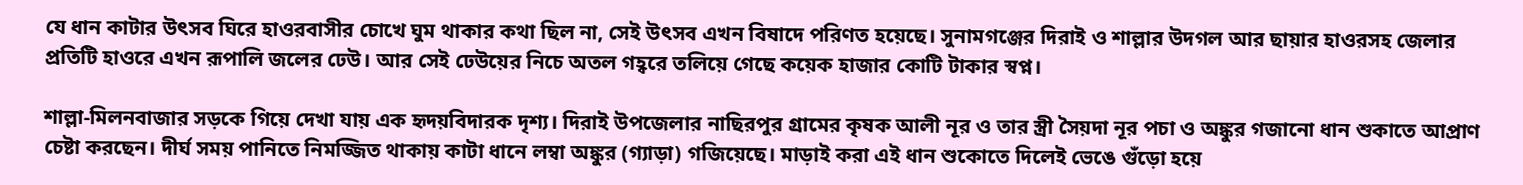যে ধান কাটার উৎসব ঘিরে হাওরবাসীর চোখে ঘুম থাকার কথা ছিল না, সেই উৎসব এখন বিষাদে পরিণত হয়েছে। সুনামগঞ্জের দিরাই ও শাল্লার উদগল আর ছায়ার হাওরসহ জেলার প্রতিটি হাওরে এখন রূপালি জলের ঢেউ। আর সেই ঢেউয়ের নিচে অতল গহ্বরে তলিয়ে গেছে কয়েক হাজার কোটি টাকার স্বপ্ন।

শাল্লা-মিলনবাজার সড়কে গিয়ে দেখা যায় এক হৃদয়বিদারক দৃশ্য। দিরাই উপজেলার নাছিরপুর গ্রামের কৃষক আলী নূর ও তার স্ত্রী সৈয়দা নূর পচা ও অঙ্কুর গজানো ধান শুকাতে আপ্রাণ চেষ্টা করছেন। দীর্ঘ সময় পানিতে নিমজ্জিত থাকায় কাটা ধানে লম্বা অঙ্কুর (গ্যাড়া) গজিয়েছে। মাড়াই করা এই ধান শুকোতে দিলেই ভেঙে গুঁড়ো হয়ে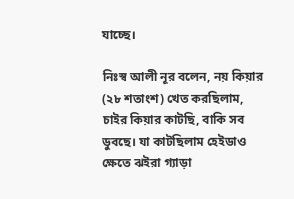যাচ্ছে।

নিঃস্ব আলী নূর বলেন, নয় কিয়ার (২৮ শতাংশ) খেত করছিলাম, চাইর কিয়ার কাটছি, বাকি সব ডুবছে। যা কাটছিলাম হেইডাও ক্ষেতে ঝইরা গ্যাড়া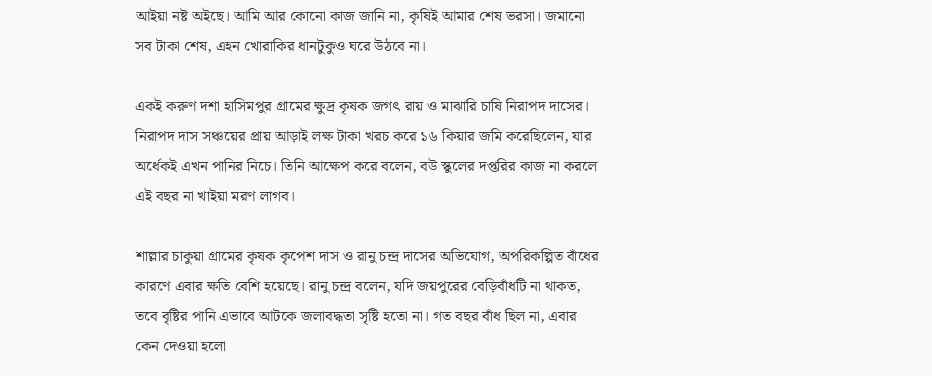আইয়া নষ্ট অইছে। আমি আর কোনো কাজ জানি না, কৃষিই আমার শেষ ভরসা। জমানো সব টাকা শেষ, এহন খোরাকির ধানটুকুও ঘরে উঠবে না।

একই করুণ দশা হাসিমপুর গ্রামের ক্ষুদ্র কৃষক জগৎ রায় ও মাঝারি চাষি নিরাপদ দাসের। নিরাপদ দাস সঞ্চয়ের প্রায় আড়াই লক্ষ টাকা খরচ করে ১৬ কিয়ার জমি করেছিলেন, যার অর্ধেকই এখন পানির নিচে। তিনি আক্ষেপ করে বলেন, বউ স্কুলের দপ্তরির কাজ না করলে এই বছর না খাইয়া মরণ লাগব।

শাল্লার চাকুয়া গ্রামের কৃষক কৃপেশ দাস ও রানু চন্দ্র দাসের অভিযোগ, অপরিকল্পিত বাঁধের কারণে এবার ক্ষতি বেশি হয়েছে। রানু চন্দ্র বলেন, যদি জয়পুরের বেড়িবাঁধটি না থাকত, তবে বৃষ্টির পানি এভাবে আটকে জলাবদ্ধতা সৃষ্টি হতো না। গত বছর বাঁধ ছিল না, এবার কেন দেওয়া হলো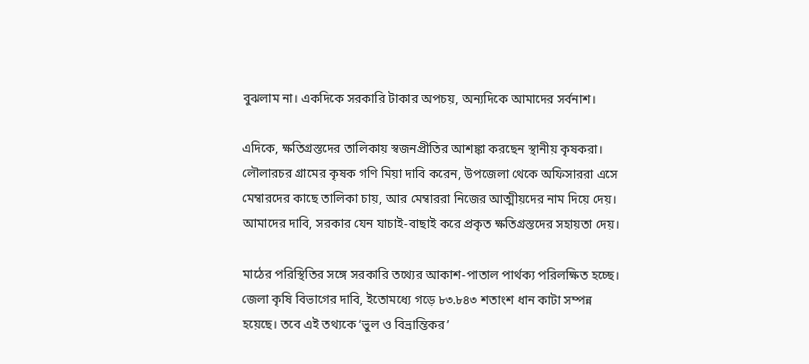বুঝলাম না। একদিকে সরকারি টাকার অপচয়, অন্যদিকে আমাদের সর্বনাশ।

এদিকে, ক্ষতিগ্রস্তদের তালিকায় স্বজনপ্রীতির আশঙ্কা করছেন স্থানীয় কৃষকরা। লৌলারচর গ্রামের কৃষক গণি মিয়া দাবি করেন, উপজেলা থেকে অফিসাররা এসে মেম্বারদের কাছে তালিকা চায়, আর মেম্বাররা নিজের আত্মীয়দের নাম দিয়ে দেয়। আমাদের দাবি, সরকার যেন যাচাই-বাছাই করে প্রকৃত ক্ষতিগ্রস্তদের সহায়তা দেয়।

মাঠের পরিস্থিতির সঙ্গে সরকারি তথ্যের আকাশ-পাতাল পার্থক্য পরিলক্ষিত হচ্ছে। জেলা কৃষি বিভাগের দাবি, ইতোমধ্যে গড়ে ৮৩.৮৪৩ শতাংশ ধান কাটা সম্পন্ন হয়েছে। তবে এই তথ্যকে ‘ভুল ও বিভ্রান্তিকর’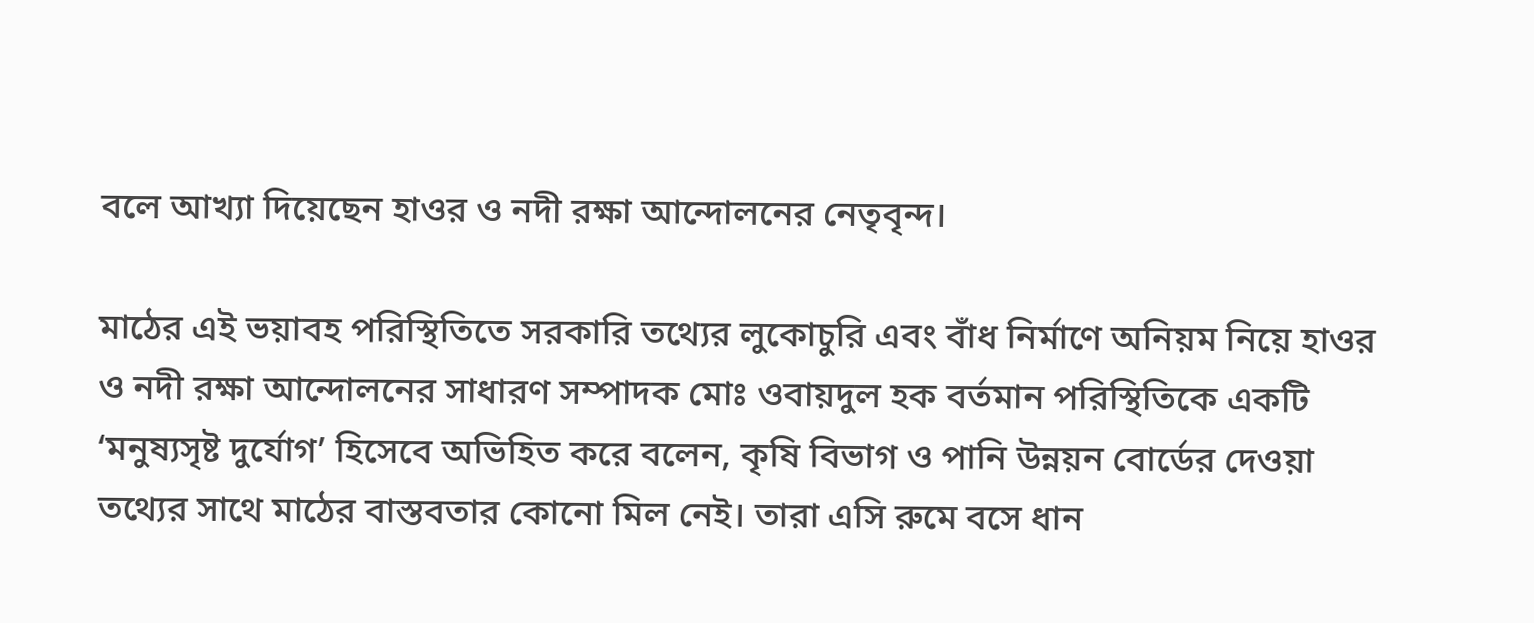বলে আখ্যা দিয়েছেন হাওর ও নদী রক্ষা আন্দোলনের নেতৃবৃন্দ।

মাঠের এই ভয়াবহ পরিস্থিতিতে সরকারি তথ্যের লুকোচুরি এবং বাঁধ নির্মাণে অনিয়ম নিয়ে হাওর ও নদী রক্ষা আন্দোলনের সাধারণ সম্পাদক মোঃ ওবায়দুল হক বর্তমান পরিস্থিতিকে একটি ‘মনুষ্যসৃষ্ট দুর্যোগ’ হিসেবে অভিহিত করে বলেন, কৃষি বিভাগ ও পানি উন্নয়ন বোর্ডের দেওয়া তথ্যের সাথে মাঠের বাস্তবতার কোনো মিল নেই। তারা এসি রুমে বসে ধান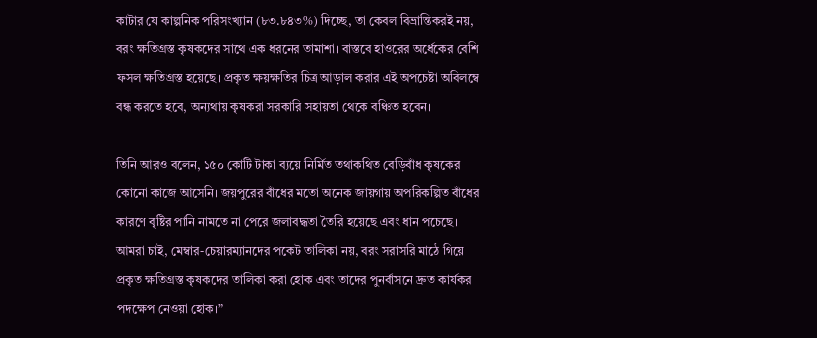কাটার যে কাল্পনিক পরিসংখ্যান (৮৩.৮৪৩%) দিচ্ছে, তা কেবল বিভ্রান্তিকরই নয়, বরং ক্ষতিগ্রস্ত কৃষকদের সাথে এক ধরনের তামাশা। বাস্তবে হাওরের অর্ধেকের বেশি ফসল ক্ষতিগ্রস্ত হয়েছে। প্রকৃত ক্ষয়ক্ষতির চিত্র আড়াল করার এই অপচেষ্টা অবিলম্বে বন্ধ করতে হবে, অন্যথায় কৃষকরা সরকারি সহায়তা থেকে বঞ্চিত হবেন।

তিনি আরও বলেন, ১৫০ কোটি টাকা ব্যয়ে নির্মিত তথাকথিত বেড়িবাঁধ কৃষকের কোনো কাজে আসেনি। জয়পুরের বাঁধের মতো অনেক জায়গায় অপরিকল্পিত বাঁধের কারণে বৃষ্টির পানি নামতে না পেরে জলাবদ্ধতা তৈরি হয়েছে এবং ধান পচেছে। আমরা চাই, মেম্বার-চেয়ারম্যানদের পকেট তালিকা নয়, বরং সরাসরি মাঠে গিয়ে প্রকৃত ক্ষতিগ্রস্ত কৃষকদের তালিকা করা হোক এবং তাদের পুনর্বাসনে দ্রুত কার্যকর পদক্ষেপ নেওয়া হোক।”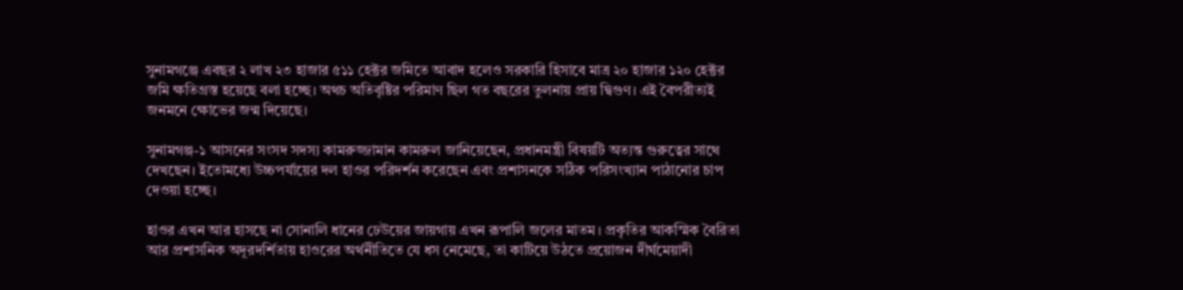সুনামগঞ্জে এবছর ২ লাখ ২৩ হাজার ৫১১ হেক্টর জমিতে আবাদ হলেও সরকারি হিসাবে মাত্র ২০ হাজার ১২০ হেক্টর জমি ক্ষতিগ্রস্ত হয়েছে বলা হচ্ছে। অথচ অতিবৃষ্টির পরিমাণ ছিল গত বছরের তুলনায় প্রায় দ্বিগুণ। এই বৈপরীত্যই জনমনে ক্ষোভের জন্ম দিয়েছে।

সুনামগঞ্জ-১ আসনের সংসদ সদস্য কামরুজ্জামান কামরুল জানিয়েছেন, প্রধানমন্ত্রী বিষয়টি অত্যন্ত গুরুত্বের সাথে দেখছেন। ইতোমধ্যে উচ্চপর্যায়ের দল হাওর পরিদর্শন করেছেন এবং প্রশাসনকে সঠিক পরিসংখ্যান পাঠানোর চাপ দেওয়া হচ্ছে।

হাওর এখন আর হাসছে না সোনালি ধানের ঢেউয়ের জায়গায় এখন রূপালি জলের মাতম। প্রকৃতির আকস্মিক বৈরিতা আর প্রশাসনিক অদূরদর্শিতায় হাওরের অর্থনীতিতে যে ধস নেমেছে, তা কাটিয়ে উঠতে প্রয়োজন দীর্ঘমেয়াদী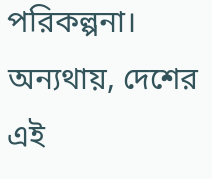পরিকল্পনা। অন্যথায়, দেশের এই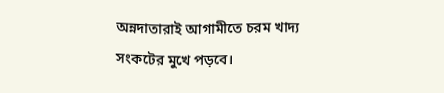অন্নদাতারাই আগামীতে চরম খাদ্য সংকটের মুখে পড়বে।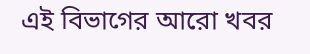এই বিভাগের আরো খবর